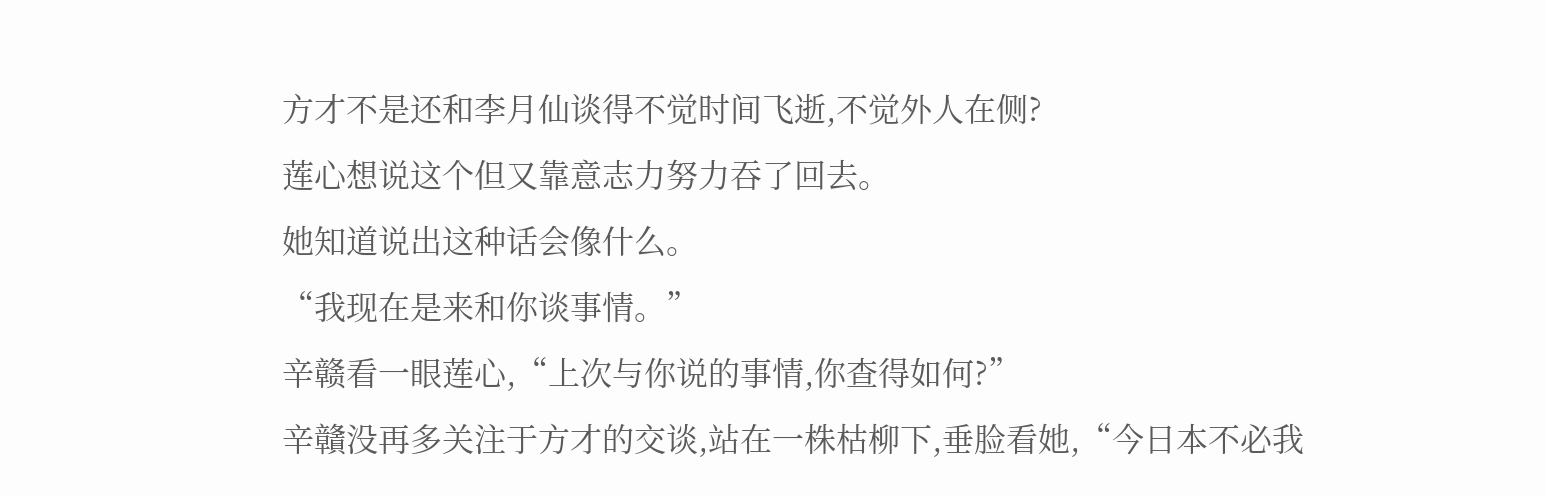方才不是还和李月仙谈得不觉时间飞逝,不觉外人在侧?
莲心想说这个但又靠意志力努力吞了回去。
她知道说出这种话会像什么。
“我现在是来和你谈事情。”
辛赣看一眼莲心,“上次与你说的事情,你查得如何?”
辛贛没再多关注于方才的交谈,站在一株枯柳下,垂脸看她,“今日本不必我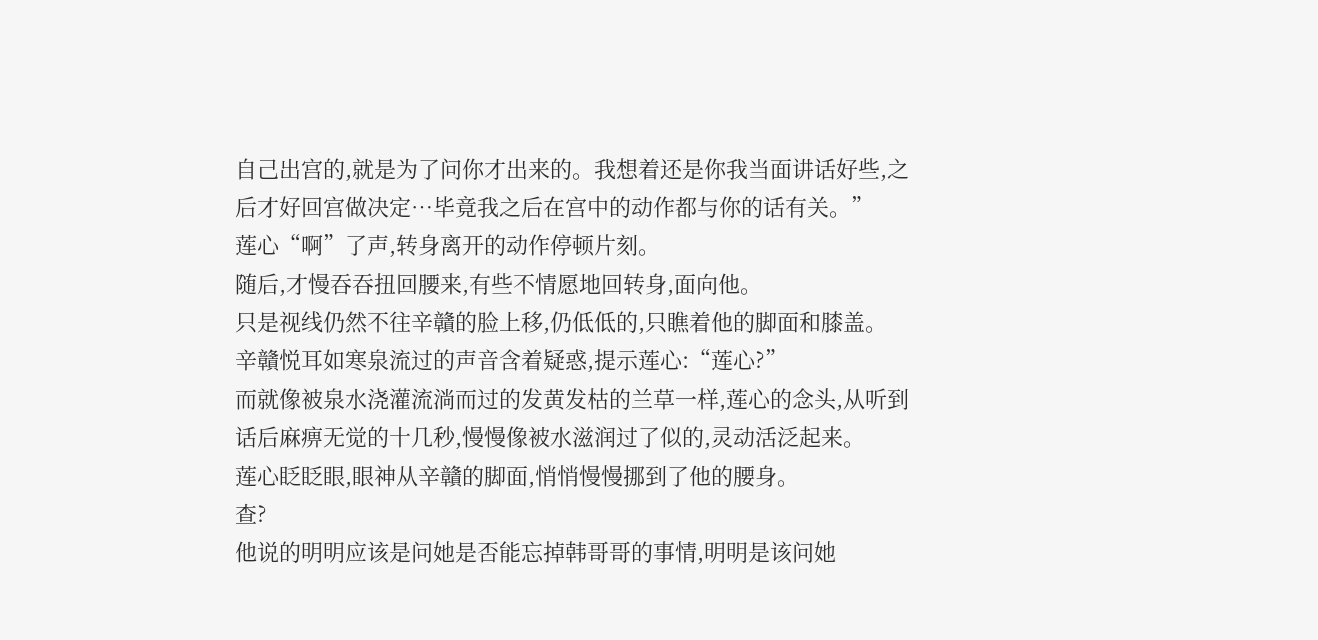自己出宫的,就是为了问你才出来的。我想着还是你我当面讲话好些,之后才好回宫做决定…毕竟我之后在宫中的动作都与你的话有关。”
莲心“啊”了声,转身离开的动作停顿片刻。
随后,才慢吞吞扭回腰来,有些不情愿地回转身,面向他。
只是视线仍然不往辛贛的脸上移,仍低低的,只瞧着他的脚面和膝盖。
辛贛悦耳如寒泉流过的声音含着疑惑,提示莲心:“莲心?”
而就像被泉水浇灌流淌而过的发黄发枯的兰草一样,莲心的念头,从听到话后麻痹无觉的十几秒,慢慢像被水滋润过了似的,灵动活泛起来。
莲心眨眨眼,眼神从辛贛的脚面,悄悄慢慢挪到了他的腰身。
查?
他说的明明应该是问她是否能忘掉韩哥哥的事情,明明是该问她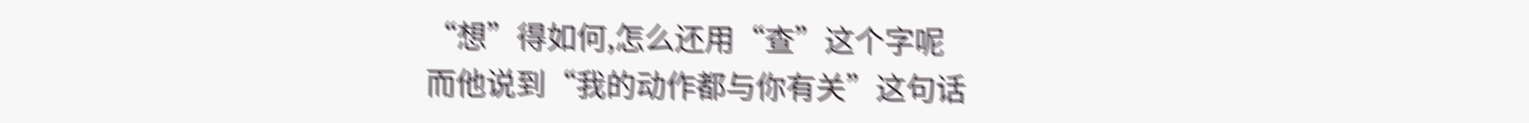“想”得如何,怎么还用“查”这个字呢
而他说到“我的动作都与你有关”这句话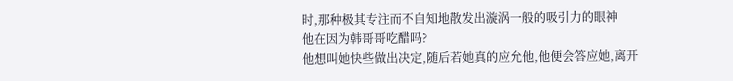时,那种极其专注而不自知地散发出漩涡一般的吸引力的眼神
他在因为韩哥哥吃醋吗?
他想叫她快些做出决定,随后若她真的应允他,他便会答应她,离开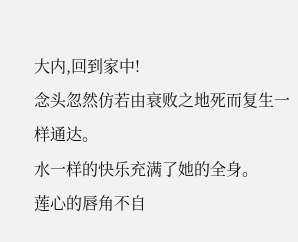大内,回到家中!
念头忽然仿若由衰败之地死而复生一样通达。
水一样的快乐充满了她的全身。
莲心的唇角不自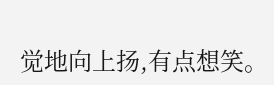觉地向上扬,有点想笑。